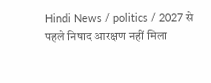Hindi News / politics / 2027 से पहले निषाद आरक्षण नहीं मिला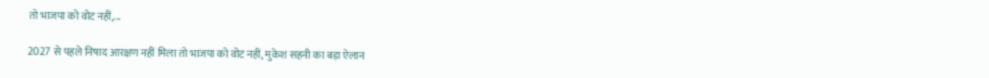तो भाजपा को वोट नहीं,...

2027 से पहले निषाद आरक्षण नहीं मिला तो भाजपा को वोट नहीं, मुकेश सहनी का बड़ा ऐलान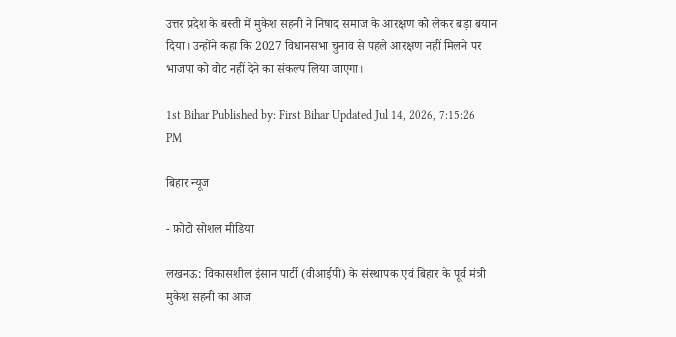उत्तर प्रदेश के बस्ती में मुकेश सहनी ने निषाद समाज के आरक्षण को लेकर बड़ा बयान दिया। उन्होंने कहा कि 2027 विधानसभा चुनाव से पहले आरक्षण नहीं मिलने पर भाजपा को वोट नहीं देने का संकल्प लिया जाएगा।

1st Bihar Published by: First Bihar Updated Jul 14, 2026, 7:15:26 PM

बिहार न्यूज

- फ़ोटो सोशल मीडिया

लखनऊ: विकासशील इंसान पार्टी (वीआईपी) के संस्थापक एवं बिहार के पूर्व मंत्री मुकेश सहनी का आज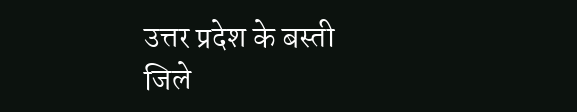उत्तर प्रदेश के बस्ती जिले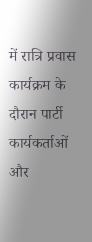में रात्रि प्रवास कार्यक्रम के दौरान पार्टी कार्यकर्ताओं और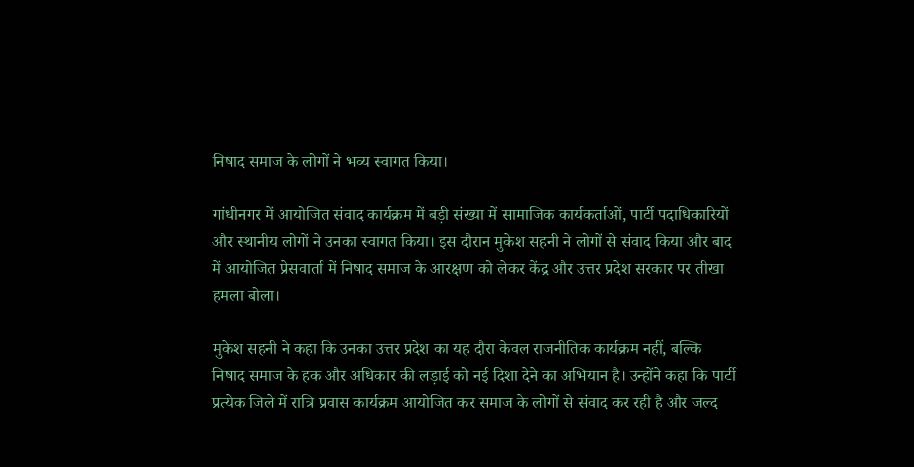निषाद समाज के लोगों ने भव्य स्वागत किया।

गांधीनगर में आयोजित संवाद कार्यक्रम में बड़ी संख्या में सामाजिक कार्यकर्ताओं, पार्टी पदाधिकारियों और स्थानीय लोगों ने उनका स्वागत किया। इस दौरान मुकेश सहनी ने लोगों से संवाद किया और बाद में आयोजित प्रेसवार्ता में निषाद समाज के आरक्षण को लेकर केंद्र और उत्तर प्रदेश सरकार पर तीखा हमला बोला।

मुकेश सहनी ने कहा कि उनका उत्तर प्रदेश का यह दौरा केवल राजनीतिक कार्यक्रम नहीं, बल्कि निषाद समाज के हक और अधिकार की लड़ाई को नई दिशा देने का अभियान है। उन्होंने कहा कि पार्टी प्रत्येक जिले में रात्रि प्रवास कार्यक्रम आयोजित कर समाज के लोगों से संवाद कर रही है और जल्द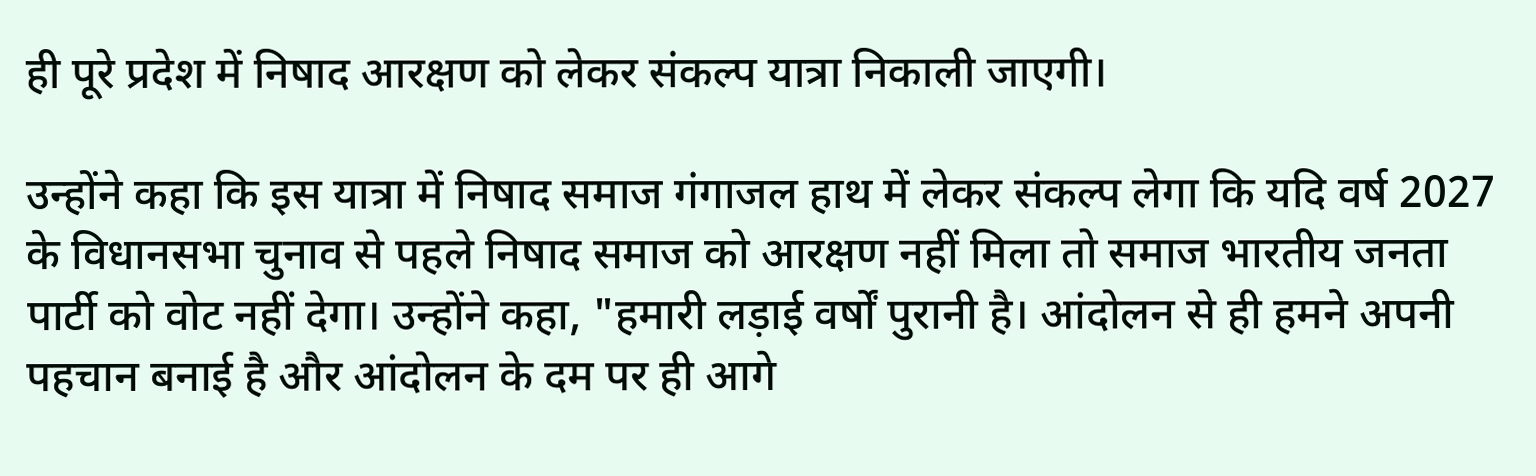ही पूरे प्रदेश में निषाद आरक्षण को लेकर संकल्प यात्रा निकाली जाएगी।

उन्होंने कहा कि इस यात्रा में निषाद समाज गंगाजल हाथ में लेकर संकल्प लेगा कि यदि वर्ष 2027 के विधानसभा चुनाव से पहले निषाद समाज को आरक्षण नहीं मिला तो समाज भारतीय जनता पार्टी को वोट नहीं देगा। उन्होंने कहा, "हमारी लड़ाई वर्षों पुरानी है। आंदोलन से ही हमने अपनी पहचान बनाई है और आंदोलन के दम पर ही आगे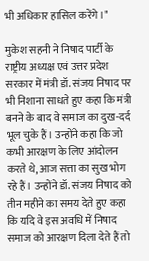भी अधिकार हासिल करेंगे।"

मुकेश सहनी ने निषाद पार्टी के राष्ट्रीय अध्यक्ष एवं उत्तर प्रदेश सरकार में मंत्री डॉ. संजय निषाद पर भी निशाना साधते हुए कहा कि मंत्री बनने के बाद वे समाज का दुख-दर्द भूल चुके हैं। उन्होंने कहा कि जो कभी आरक्षण के लिए आंदोलन करते थे, आज सत्ता का सुख भोग रहे हैं। उन्होंने डॉ. संजय निषाद को तीन महीने का समय देते हुए कहा कि यदि वे इस अवधि में निषाद समाज को आरक्षण दिला देते हैं तो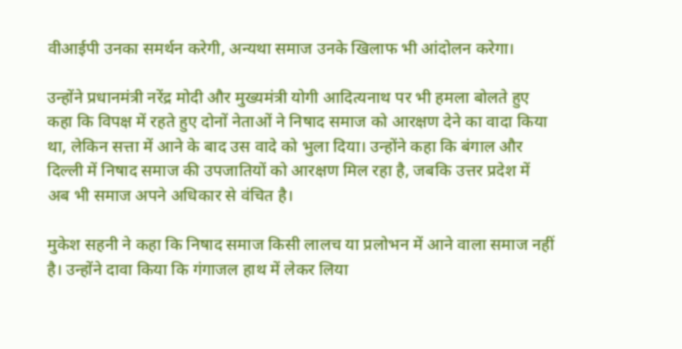वीआईपी उनका समर्थन करेगी, अन्यथा समाज उनके खिलाफ भी आंदोलन करेगा।

उन्होंने प्रधानमंत्री नरेंद्र मोदी और मुख्यमंत्री योगी आदित्यनाथ पर भी हमला बोलते हुए कहा कि विपक्ष में रहते हुए दोनों नेताओं ने निषाद समाज को आरक्षण देने का वादा किया था, लेकिन सत्ता में आने के बाद उस वादे को भुला दिया। उन्होंने कहा कि बंगाल और दिल्ली में निषाद समाज की उपजातियों को आरक्षण मिल रहा है, जबकि उत्तर प्रदेश में अब भी समाज अपने अधिकार से वंचित है।

मुकेश सहनी ने कहा कि निषाद समाज किसी लालच या प्रलोभन में आने वाला समाज नहीं है। उन्होंने दावा किया कि गंगाजल हाथ में लेकर लिया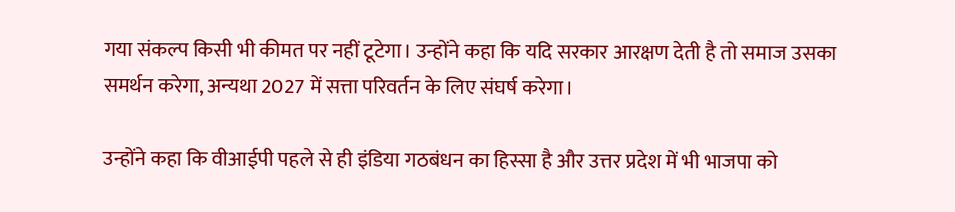गया संकल्प किसी भी कीमत पर नहीं टूटेगा। उन्होंने कहा कि यदि सरकार आरक्षण देती है तो समाज उसका समर्थन करेगा, अन्यथा 2027 में सत्ता परिवर्तन के लिए संघर्ष करेगा।

उन्होंने कहा कि वीआईपी पहले से ही इंडिया गठबंधन का हिस्सा है और उत्तर प्रदेश में भी भाजपा को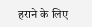हराने के लिए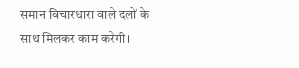समान विचारधारा वाले दलों के साथ मिलकर काम करेगी।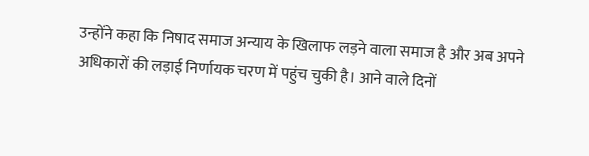उन्होंने कहा कि निषाद समाज अन्याय के खिलाफ लड़ने वाला समाज है और अब अपने अधिकारों की लड़ाई निर्णायक चरण में पहुंच चुकी है। आने वाले दिनों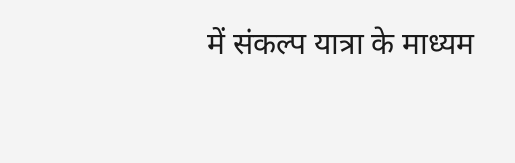में संकल्प यात्रा के माध्यम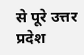से पूरे उत्तर प्रदेश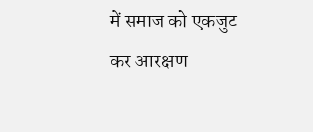में समाज को एकजुट कर आरक्षण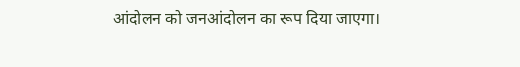आंदोलन को जनआंदोलन का रूप दिया जाएगा।